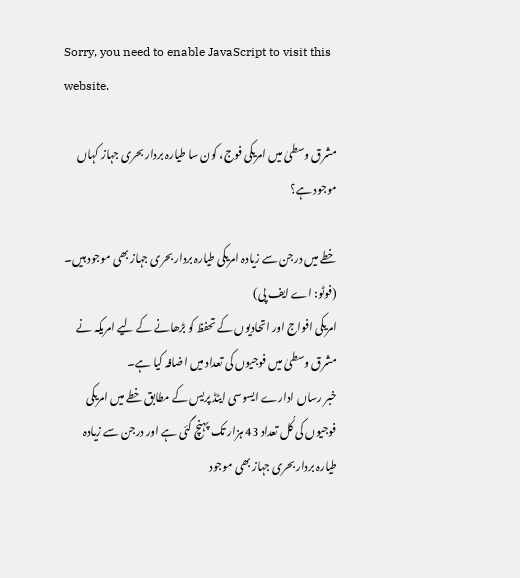Sorry, you need to enable JavaScript to visit this website.

مشرق وسطیٰ میں امریکی فوج، کون سا طیارہ بردار بحری جہاز کہاں موجود ہے؟

خطے میں درجن سے زیادہ امریکی طیارہ بردار بحری جہاز بھی موجود ہیں۔ (فوٹو: اے ایف پی)
امریکی افواج اور اتحادیوں کے تحفظ کو بڑھانے کے لیے امریکہ نے مشرق وسطیٰ میں فوجیوں کی تعداد میں اضافہ کیا ہے۔
خبر رساں ادارے ایسوسی ایٹڈ پریس کے مطابق خطے میں امریکی فوجیوں کی کُل تعداد 43 ہزار تک پہنچ گئی ہے اور درجن سے زیادہ  طیارہ بردار بحری جہاز بھی موجود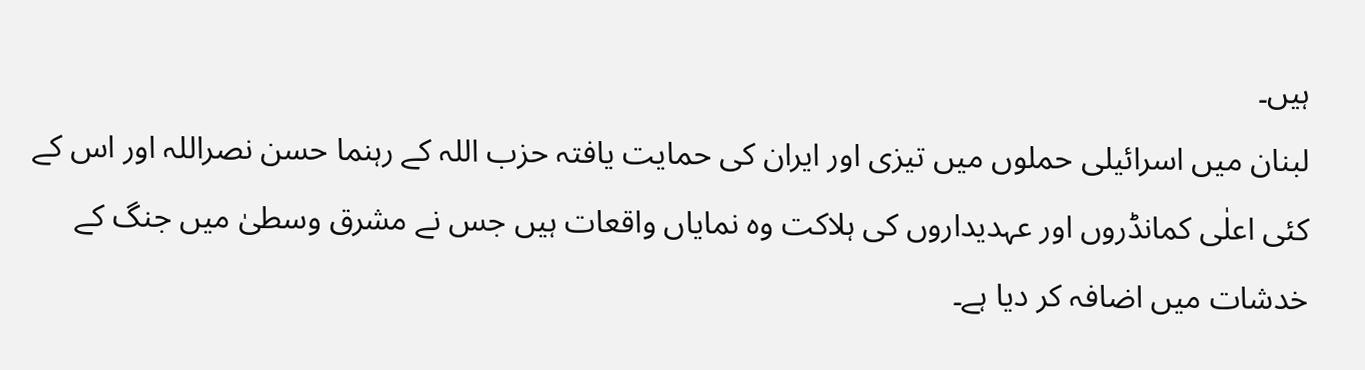ہیں۔
لبنان میں اسرائیلی حملوں میں تیزی اور ایران کی حمایت یافتہ حزب اللہ کے رہنما حسن نصراللہ اور اس کے کئی اعلٰی کمانڈروں اور عہدیداروں کی ہلاکت وہ نمایاں واقعات ہیں جس نے مشرق وسطیٰ میں جنگ کے خدشات میں اضافہ کر دیا ہے۔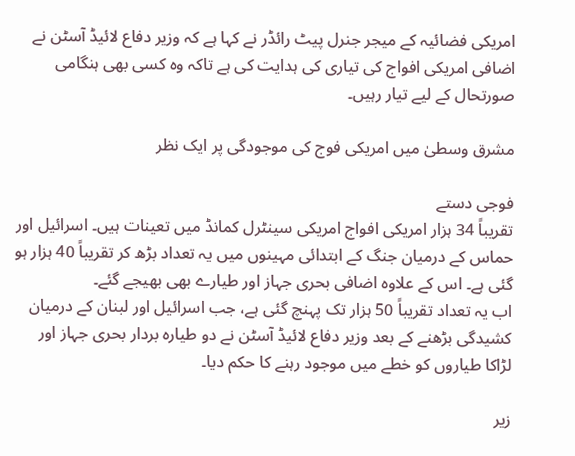امریکی فضائیہ کے میجر جنرل پیٹ رائڈر نے کہا ہے کہ وزیر دفاع لائیڈ آسٹن نے اضافی امریکی افواج کی تیاری کی ہدایت کی ہے تاکہ وہ کسی بھی ہنگامی صورتحال کے لیے تیار رہیں۔

مشرق وسطیٰ میں امریکی فوج کی موجودگی پر ایک نظر

فوجی دستے
تقریباً 34 ہزار امریکی افواج امریکی سینٹرل کمانڈ میں تعینات ہیں۔ اسرائیل اور حماس کے درمیان جنگ کے ابتدائی مہینوں میں یہ تعداد بڑھ کر تقریباً 40 ہزار ہو گئی ہے۔ اس کے علاوہ اضافی بحری جہاز اور طیارے بھی بھیجے گئے۔
اب یہ تعداد تقریباً 50 ہزار تک پہنچ گئی ہے، جب اسرائیل اور لبنان کے درمیان کشیدگی بڑھنے کے بعد وزیر دفاع لائیڈ آسٹن نے دو طیارہ بردار بحری جہاز اور لڑاکا طیاروں کو خطے میں موجود رہنے کا حکم دیا۔

زیر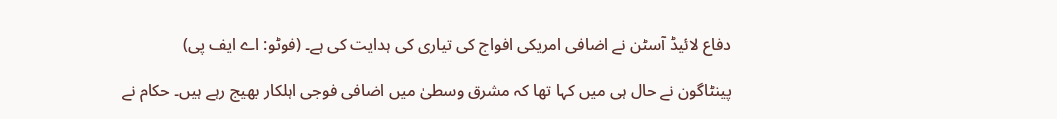دفاع لائیڈ آسٹن نے اضافی امریکی افواج کی تیاری کی ہدایت کی ہے۔ (فوٹو: اے ایف پی)

پینٹاگون نے حال ہی میں کہا تھا کہ مشرق وسطیٰ میں اضافی فوجی اہلکار بھیج رہے ہیں۔ حکام نے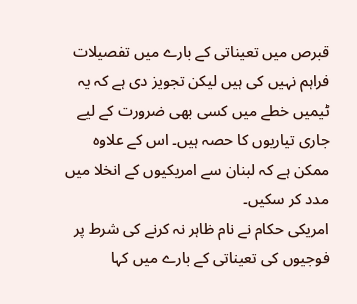قبرص میں تعیناتی کے بارے میں تفصیلات فراہم نہیں کی ہیں لیکن تجویز دی ہے کہ یہ ٹیمیں خطے میں کسی بھی ضرورت کے لیے جاری تیاریوں کا حصہ ہیں۔ اس کے علاوہ ممکن ہے کہ لبنان سے امریکیوں کے انخلا میں مدد کر سکیں۔
امریکی حکام نے نام ظاہر نہ کرنے کی شرط پر فوجیوں کی تعیناتی کے بارے میں کہا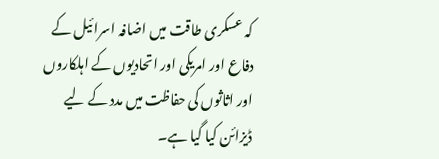کہ عسکری طاقت میں اضافہ اسرائیل کے دفاع اور امریکی اور اتحادیوں کے اہلکاروں اور اثاثوں کی حفاظت میں مدد کے لیے ڈیزائن کیا گیا ہے۔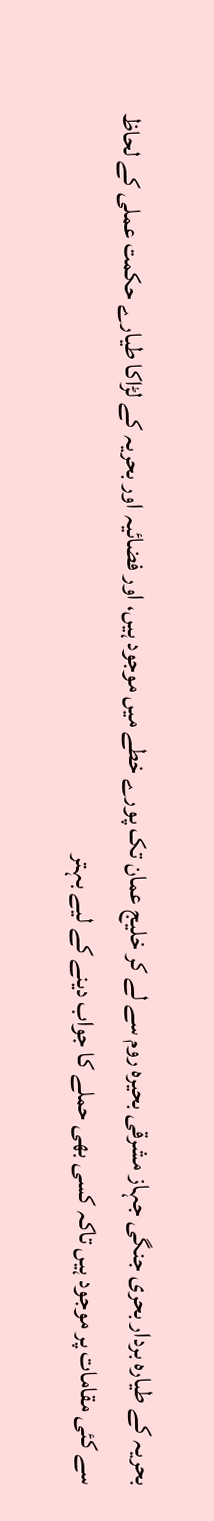بحریہ کے طیارہ بردار بحری جنگی جہاز مشرقی بحیرہ روم سے لے کر خلیج عمان تک پورے خطے میں موجود ہیں، اور فضائیہ اور بحریہ کے لڑاکا طیارے حکمت عملی کے لحاظ سے کئی مقامات پر موجود ہیں تاکہ کسی بھی حملے کا جواب دینے کے لیے بہتر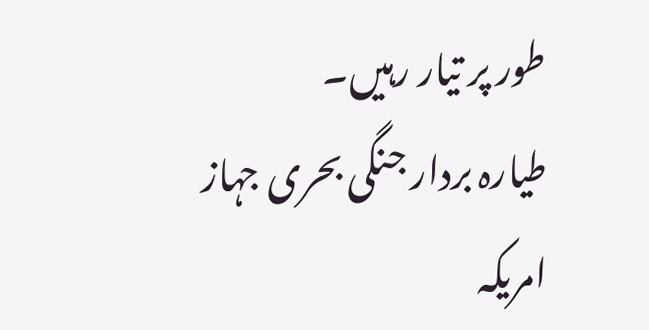طور پر تیار رہیں۔
طیارہ بردار جنگی بحری جہاز
امریکہ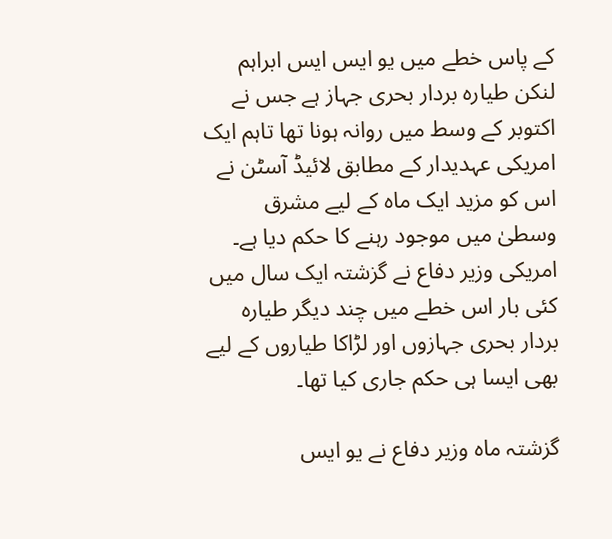کے پاس خطے میں یو ایس ایس ابراہم لنکن طیارہ بردار بحری جہاز ہے جس نے اکتوبر کے وسط میں روانہ ہونا تھا تاہم ایک امریکی عہدیدار کے مطابق لائیڈ آسٹن نے اس کو مزید ایک ماہ کے لیے مشرق وسطیٰ میں موجود رہنے کا حکم دیا ہے۔
امریکی وزیر دفاع نے گزشتہ ایک سال میں کئی بار اس خطے میں چند دیگر طیارہ بردار بحری جہازوں اور لڑاکا طیاروں کے لیے بھی ایسا ہی حکم جاری کیا تھا۔

گزشتہ ماہ وزیر دفاع نے یو ایس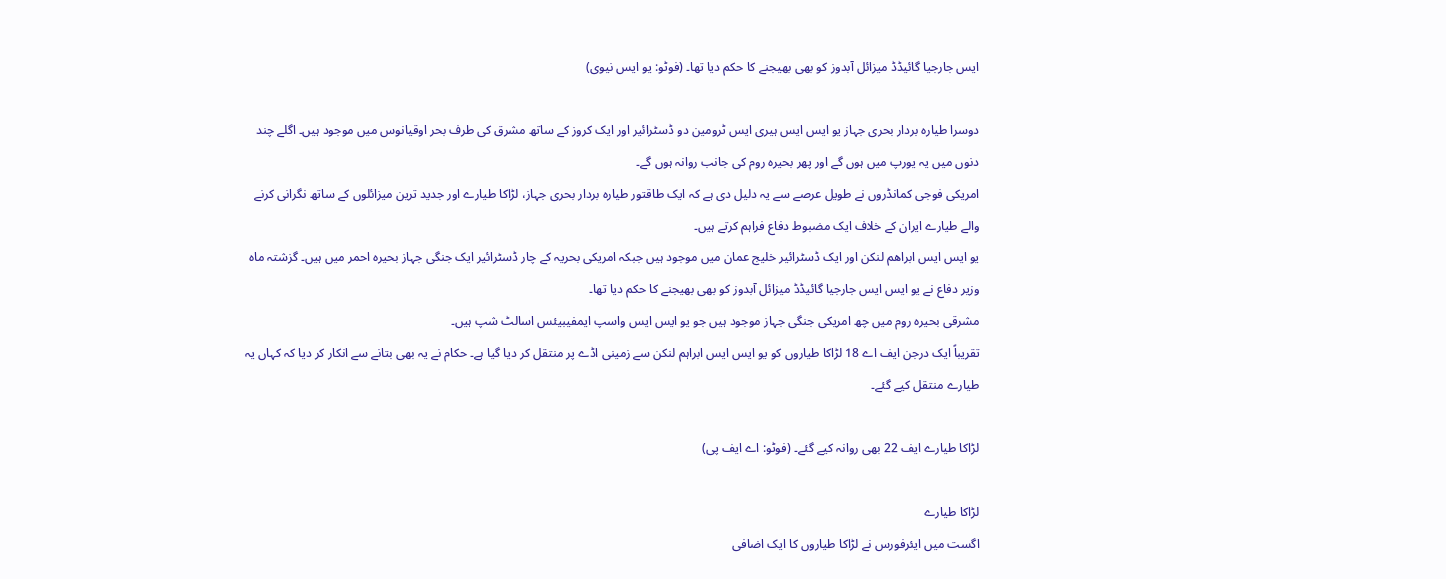ایس جارجیا گائیڈڈ میزائل آبدوز کو بھی بھیجنے کا حکم دیا تھا۔ (فوٹو: یو ایس نیوی)

دوسرا طیارہ بردار بحری جہاز یو ایس ایس ہیری ایس ٹرومین دو ڈسٹرائیر اور ایک کروز کے ساتھ مشرق کی طرف بحر اوقیانوس میں موجود ہیں۔ اگلے چند دنوں میں یہ یورپ میں ہوں گے اور پھر بحیرہ روم کی جانب روانہ ہوں گے۔
امریکی فوجی کمانڈروں نے طویل عرصے سے یہ دلیل دی ہے کہ ایک طاقتور طیارہ بردار بحری جہاز، لڑاکا طیارے اور جدید ترین میزائلوں کے ساتھ نگرانی کرنے والے طیارے ایران کے خلاف ایک مضبوط دفاع فراہم کرتے ہیں۔
یو ایس ایس ابراھم لنکن اور ایک ڈسٹرائیر خلیج عمان میں موجود ہیں جبکہ امریکی بحریہ کے چار ڈسٹرائیر ایک جنگی جہاز بحیرہ احمر میں ہیں۔ گزشتہ ماہ وزیر دفاع نے یو ایس ایس جارجیا گائیڈڈ میزائل آبدوز کو بھی بھیجنے کا حکم دیا تھا۔
مشرقی بحیرہ روم میں چھ امریکی جنگی جہاز موجود ہیں جو یو ایس ایس واسپ ایمفیبیئس اسالٹ شپ ہیں۔
تقریباً ایک درجن ایف اے 18 لڑاکا طیاروں کو یو ایس ایس ابراہم لنکن سے زمینی اڈے پر منتقل کر دیا گیا ہے۔ حکام نے یہ بھی بتانے سے انکار کر دیا کہ کہاں یہ طیارے منتقل کیے گئے۔

لڑاکا طیارے ایف 22 بھی روانہ کیے گئے۔ (فوٹو: اے ایف پی)

لڑاکا طیارے
اگست میں ایئرفورس نے لڑاکا طیاروں کا ایک اضافی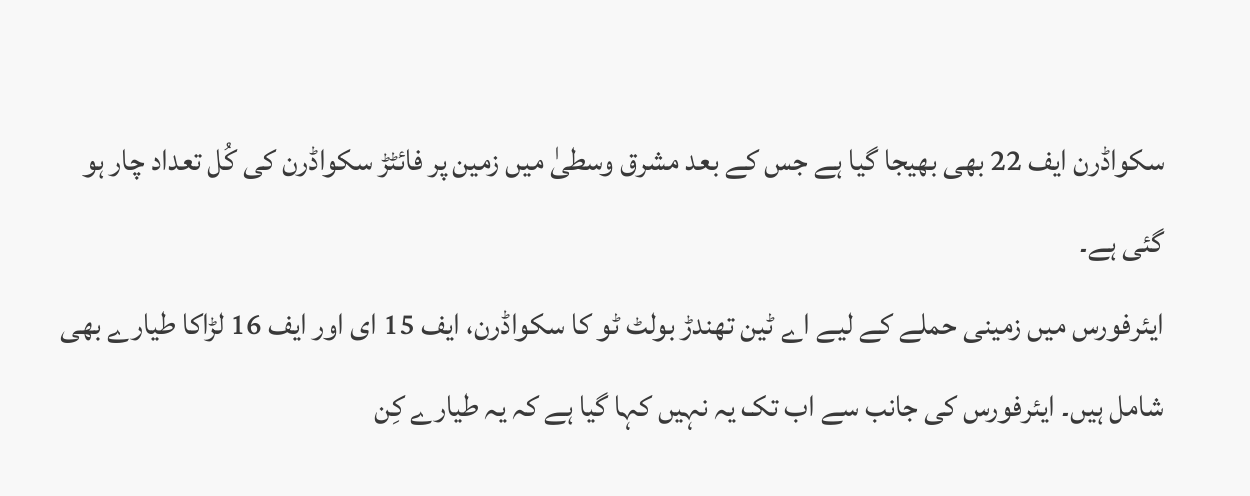سکواڈرن ایف 22 بھی بھیجا گیا ہے جس کے بعد مشرق وسطیٰ میں زمین پر فائٹڑ سکواڈرن کی کُل تعداد چار ہو گئی ہے۔
ایئرفورس میں زمینی حملے کے لیے اے ٹین تھندڑ بولٹ ٹو کا سکواڈرن، ایف 15 ای اور ایف 16 لڑاکا طیارے بھی شامل ہیں۔ ایئرفورس کی جانب سے اب تک یہ نہیں کہا گیا ہے کہ یہ طیارے کِن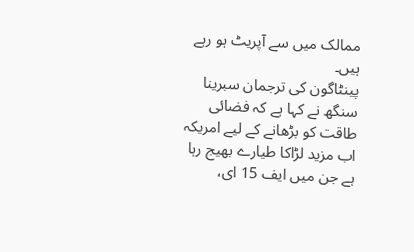ممالک میں سے آپریٹ ہو رہے ہیں۔
پینٹاگون کی ترجمان سبرینا سنگھ نے کہا ہے کہ فضائی طاقت کو بڑھانے کے لیے امریکہ اب مزید لڑاکا طیارے بھیج رہا ہے جن میں ایف 15 ای،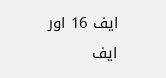ایف 16 اور ایف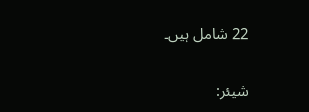22 شامل ہیں۔

شیئر: